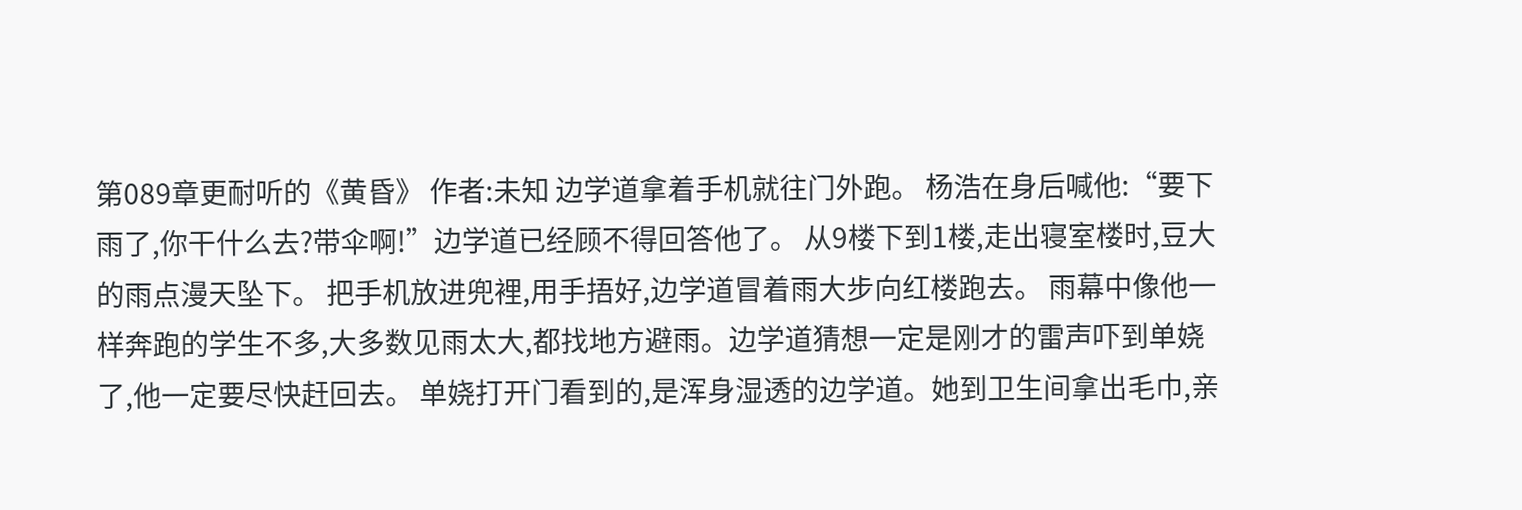第089章更耐听的《黄昏》 作者:未知 边学道拿着手机就往门外跑。 杨浩在身后喊他:“要下雨了,你干什么去?带伞啊!”边学道已经顾不得回答他了。 从9楼下到1楼,走出寝室楼时,豆大的雨点漫天坠下。 把手机放进兜裡,用手捂好,边学道冒着雨大步向红楼跑去。 雨幕中像他一样奔跑的学生不多,大多数见雨太大,都找地方避雨。边学道猜想一定是刚才的雷声吓到单娆了,他一定要尽快赶回去。 单娆打开门看到的,是浑身湿透的边学道。她到卫生间拿出毛巾,亲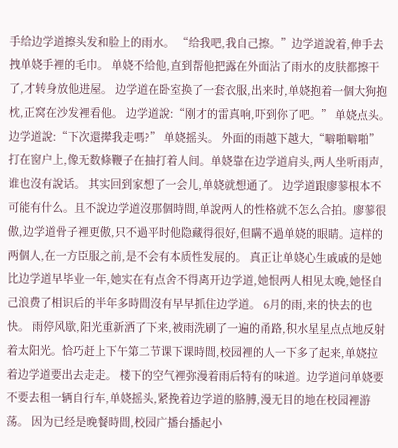手给边学道擦头发和脸上的雨水。 “给我吧,我自己擦。”边学道說着,伸手去拽单娆手裡的毛巾。 单娆不给他,直到帮他把露在外面沾了雨水的皮肤都擦干了,才转身放他进屋。 边学道在卧室换了一套衣服,出来时,单娆抱着一個大狗抱枕,正窝在沙发裡看他。 边学道說:“刚才的雷真响,吓到你了吧。” 单娆点头。 边学道說:“下次還撵我走嗎?” 单娆摇头。 外面的雨越下越大,“噼啪噼啪”打在窗户上,像无数條鞭子在抽打着人间。单娆靠在边学道肩头,两人坐听雨声,谁也沒有說话。 其实回到家想了一会儿,单娆就想通了。 边学道跟廖蓼根本不可能有什么。且不說边学道沒那個時間,单說两人的性格就不怎么合拍。廖蓼很傲,边学道骨子裡更傲,只不過平时他隐藏得很好,但瞒不過单娆的眼睛。這样的两個人,在一方臣服之前,是不会有本质性发展的。 真正让单娆心生戚戚的是她比边学道早毕业一年,她实在有点舍不得离开边学道,她恨两人相见太晚,她怪自己浪费了相识后的半年多時間沒有早早抓住边学道。 6月的雨,来的快去的也快。 雨停风歇,阳光重新洒了下来,被雨洗刷了一遍的甬路,积水星星点点地反射着太阳光。恰巧赶上下午第二节课下课時間,校园裡的人一下多了起来,单娆拉着边学道要出去走走。 楼下的空气裡弥漫着雨后特有的味道。边学道问单娆要不要去租一辆自行车,单娆摇头,紧挽着边学道的胳膊,漫无目的地在校园裡游荡。 因为已经是晚餐時間,校园广播台播起小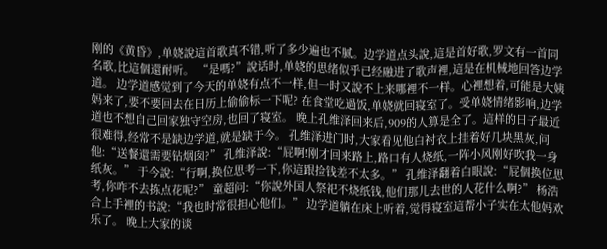刚的《黄昏》,单娆說這首歌真不错,听了多少遍也不腻。边学道点头說,這是首好歌,罗文有一首同名歌,比這個還耐听。 “是嗎?”說话时,单娆的思绪似乎已经融进了歌声裡,這是在机械地回答边学道。 边学道感觉到了今天的单娆有点不一样,但一时又說不上来哪裡不一样。心裡想着,可能是大姨妈来了,要不要回去在日历上偷偷标一下呢? 在食堂吃過饭,单娆就回寝室了。受单娆情绪影响,边学道也不想自己回家独守空房,也回了寝室。 晚上孔维泽回来后,909的人算是全了。這样的日子最近很难得,经常不是缺边学道,就是缺于今。 孔维泽进门时,大家看见他白衬衣上挂着好几块黑灰,问他:“送餐還需要钻烟囱?” 孔维泽說:“屁啊!刚才回来路上,路口有人烧纸,一阵小风刚好吹我一身纸灰。” 于今說:“行啊,换位思考一下,你這跟捡钱差不太多。” 孔维泽翻着白眼說:“屁個换位思考,你咋不去拣点花呢?” 童超问:“你說外国人祭祀不烧纸钱,他们那儿去世的人花什么啊?” 杨浩合上手裡的书說:“我也时常很担心他们。” 边学道躺在床上听着,觉得寝室這帮小子实在太他妈欢乐了。 晚上大家的谈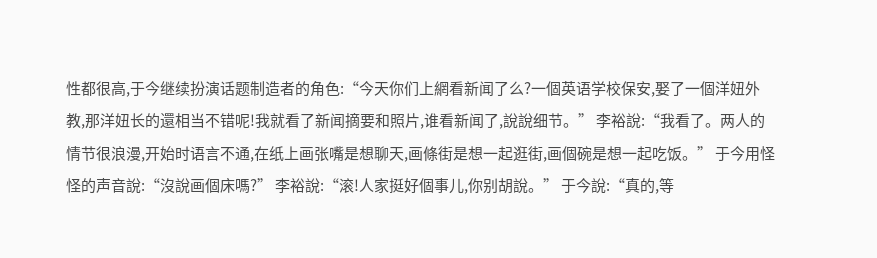性都很高,于今继续扮演话题制造者的角色:“今天你们上網看新闻了么?一個英语学校保安,娶了一個洋妞外教,那洋妞长的還相当不错呢!我就看了新闻摘要和照片,谁看新闻了,說說细节。” 李裕說:“我看了。两人的情节很浪漫,开始时语言不通,在纸上画张嘴是想聊天,画條街是想一起逛街,画個碗是想一起吃饭。” 于今用怪怪的声音說:“沒說画個床嗎?” 李裕說:“滚!人家挺好個事儿,你别胡說。” 于今說:“真的,等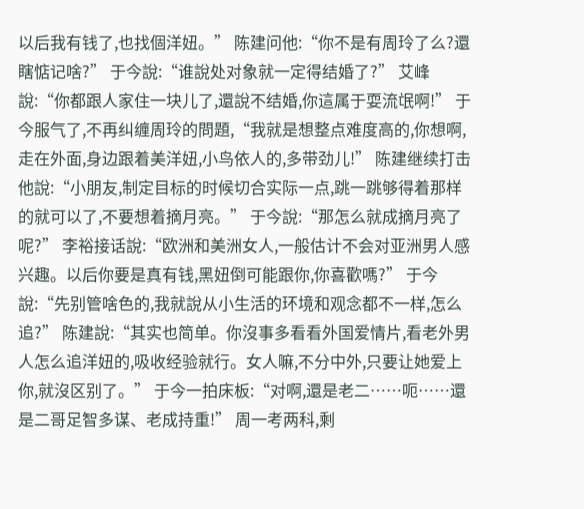以后我有钱了,也找個洋妞。” 陈建问他:“你不是有周玲了么?還瞎惦记啥?” 于今說:“谁說处对象就一定得结婚了?” 艾峰說:“你都跟人家住一块儿了,還說不结婚,你這属于耍流氓啊!” 于今服气了,不再纠缠周玲的問題,“我就是想整点难度高的,你想啊,走在外面,身边跟着美洋妞,小鸟依人的,多带劲儿!” 陈建继续打击他說:“小朋友,制定目标的时候切合实际一点,跳一跳够得着那样的就可以了,不要想着摘月亮。” 于今說:“那怎么就成摘月亮了呢?” 李裕接话說:“欧洲和美洲女人,一般估计不会对亚洲男人感兴趣。以后你要是真有钱,黑妞倒可能跟你,你喜歡嗎?” 于今說:“先别管啥色的,我就說从小生活的环境和观念都不一样,怎么追?” 陈建說:“其实也简单。你沒事多看看外国爱情片,看老外男人怎么追洋妞的,吸收经验就行。女人嘛,不分中外,只要让她爱上你,就沒区别了。” 于今一拍床板:“对啊,還是老二……呃……還是二哥足智多谋、老成持重!” 周一考两科,剩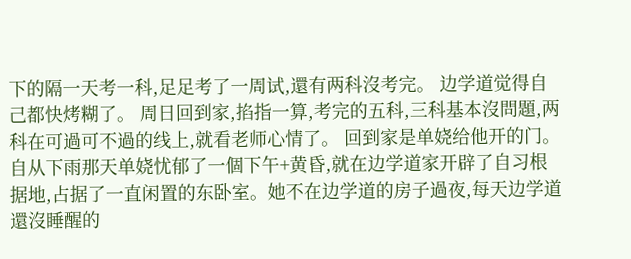下的隔一天考一科,足足考了一周试,還有两科沒考完。 边学道觉得自己都快烤糊了。 周日回到家,掐指一算,考完的五科,三科基本沒問題,两科在可過可不過的线上,就看老师心情了。 回到家是单娆给他开的门。 自从下雨那天单娆忧郁了一個下午+黄昏,就在边学道家开辟了自习根据地,占据了一直闲置的东卧室。她不在边学道的房子過夜,每天边学道還沒睡醒的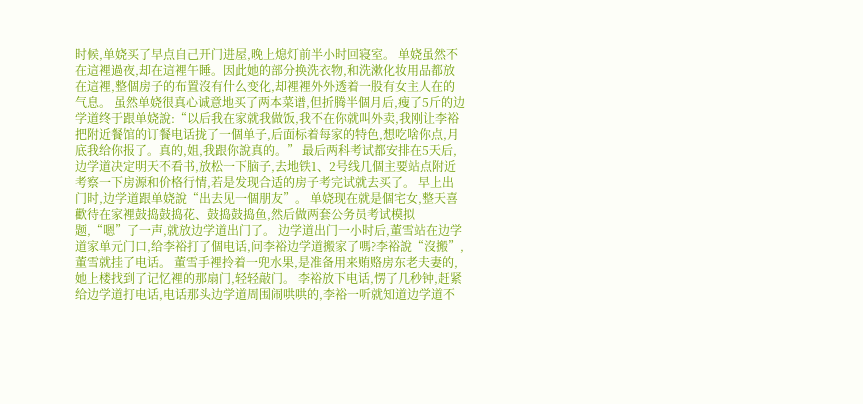时候,单娆买了早点自己开门进屋,晚上熄灯前半小时回寝室。 单娆虽然不在這裡過夜,却在這裡午睡。因此她的部分换洗衣物,和洗漱化妆用品都放在這裡,整個房子的布置沒有什么变化,却裡裡外外透着一股有女主人在的气息。 虽然单娆很真心诚意地买了两本菜谱,但折腾半個月后,瘦了5斤的边学道终于跟单娆說:“以后我在家就我做饭,我不在你就叫外卖,我刚让李裕把附近餐馆的订餐电话拢了一個单子,后面标着每家的特色,想吃啥你点,月底我给你报了。真的,姐,我跟你說真的。” 最后两科考试都安排在5天后,边学道决定明天不看书,放松一下脑子,去地铁1、2号线几個主要站点附近考察一下房源和价格行情,若是发现合适的房子考完试就去买了。 早上出门时,边学道跟单娆說“出去见一個朋友”。 单娆现在就是個宅女,整天喜歡待在家裡鼓捣鼓捣花、鼓捣鼓捣鱼,然后做两套公务员考试模拟题,“嗯”了一声,就放边学道出门了。 边学道出门一小时后,董雪站在边学道家单元门口,给李裕打了個电话,问李裕边学道搬家了嗎?李裕說“沒搬”,董雪就挂了电话。 董雪手裡拎着一兜水果,是准备用来贿赂房东老夫妻的,她上楼找到了记忆裡的那扇门,轻轻敲门。 李裕放下电话,愣了几秒钟,赶紧给边学道打电话,电话那头边学道周围闹哄哄的,李裕一听就知道边学道不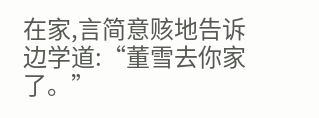在家,言简意赅地告诉边学道:“董雪去你家了。”